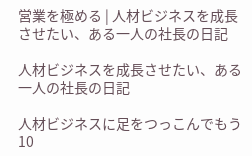営業を極める | 人材ビジネスを成長させたい、ある一人の社長の日記

人材ビジネスを成長させたい、ある一人の社長の日記

人材ビジネスに足をつっこんでもう10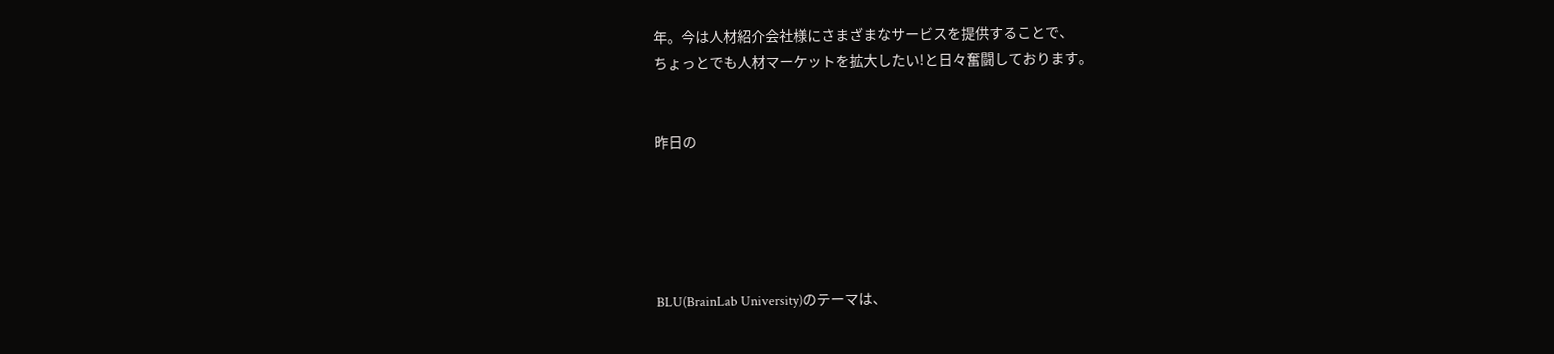年。今は人材紹介会社様にさまざまなサービスを提供することで、
ちょっとでも人材マーケットを拡大したい!と日々奮闘しております。


昨日の





BLU(BrainLab University)のテーマは、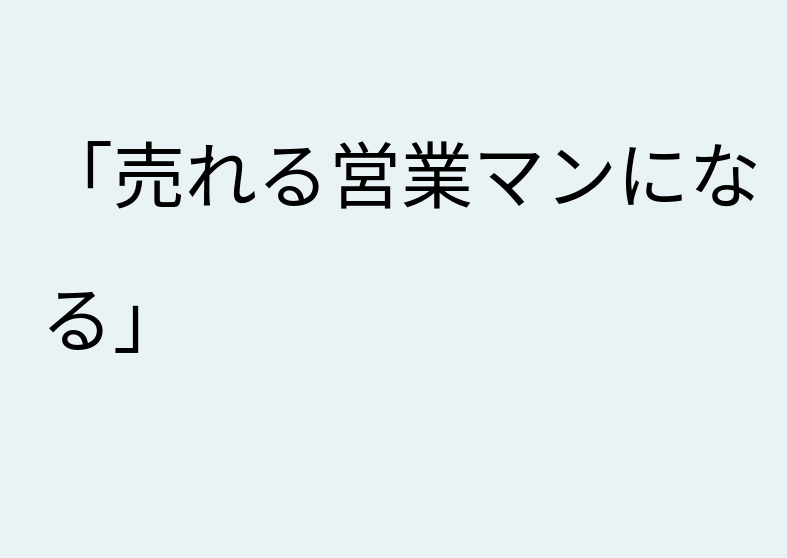「売れる営業マンになる」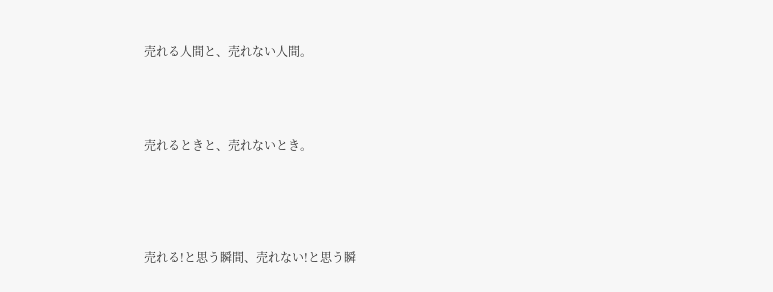売れる人間と、売れない人間。




売れるときと、売れないとき。





売れる!と思う瞬間、売れない!と思う瞬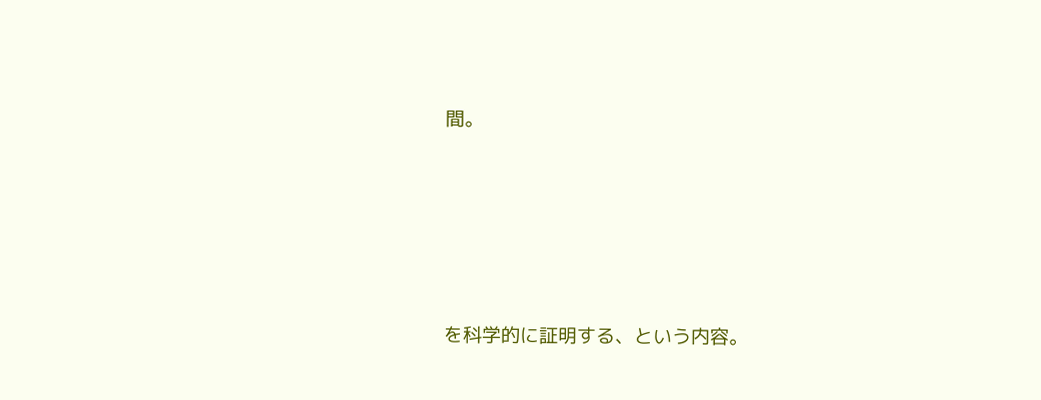間。





を科学的に証明する、という内容。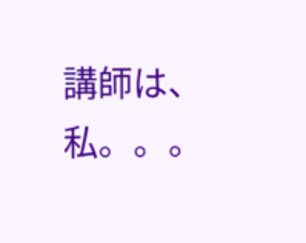講師は、私。。。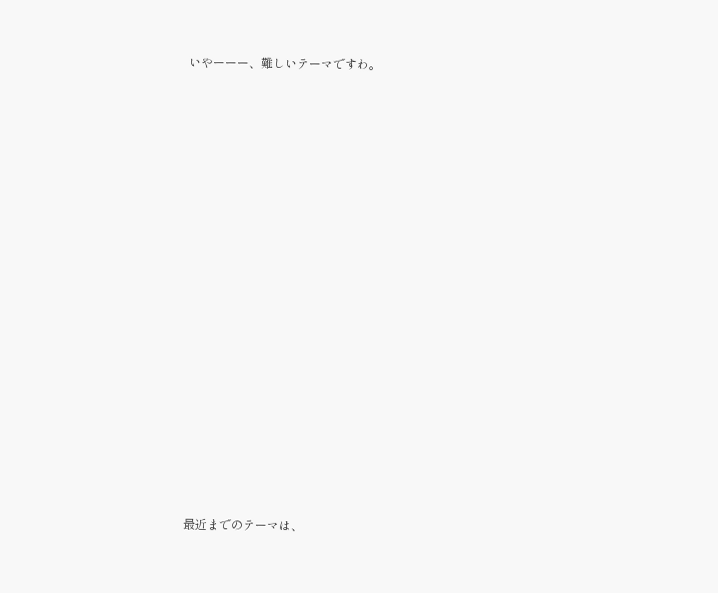いやーーー、難しいテーマですわ。





















最近までのテーマは、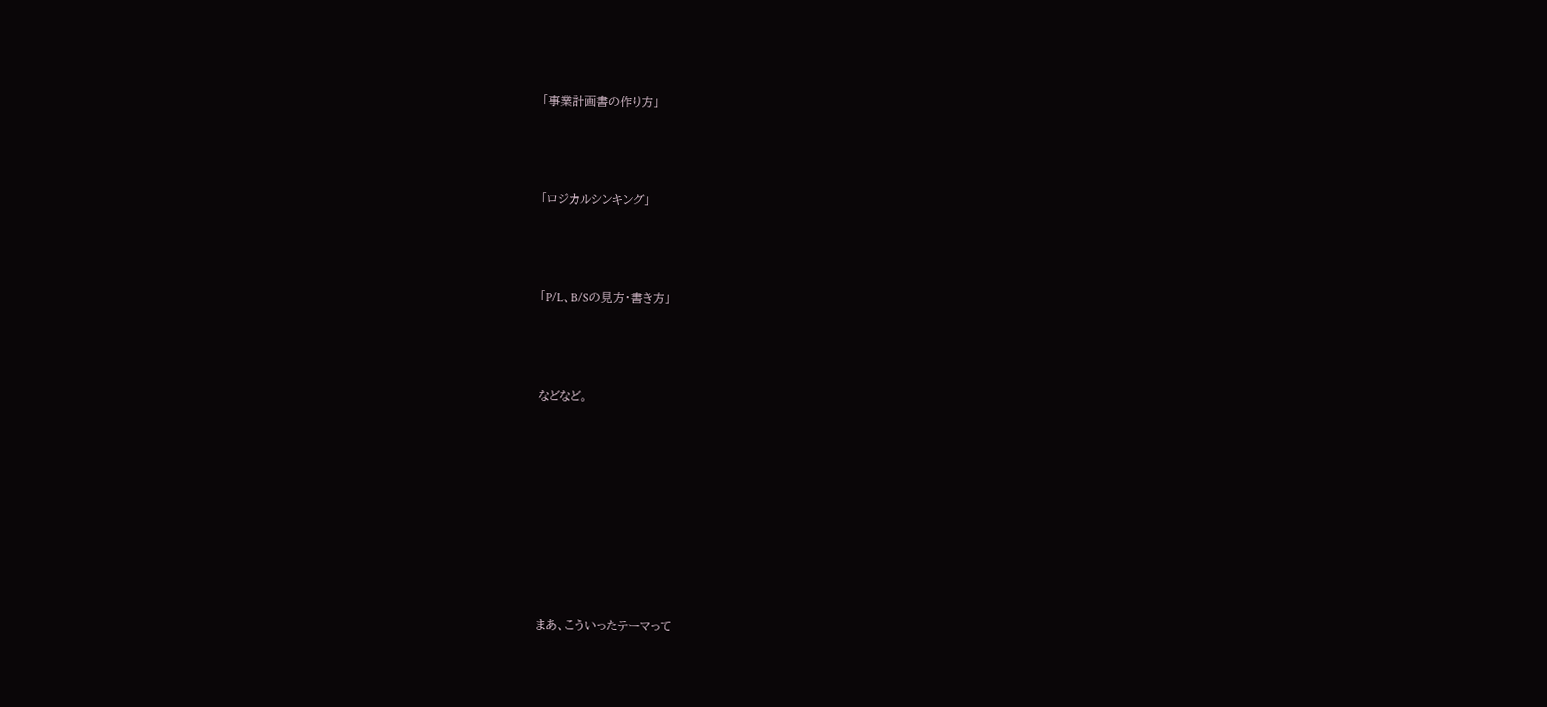「事業計画書の作り方」





「ロジカルシンキング」





「P/L、B/Sの見方・書き方」





などなど。













まあ、こういったテーマって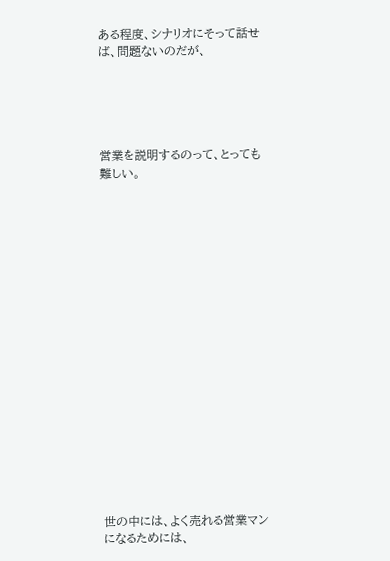ある程度、シナリオにそって話せば、問題ないのだが、





営業を説明するのって、とっても難しい。



















世の中には、よく売れる営業マンになるためには、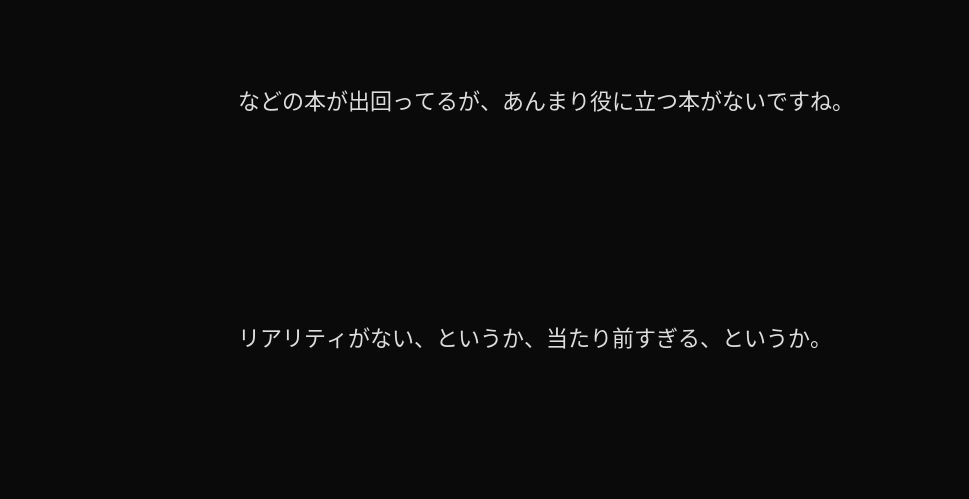などの本が出回ってるが、あんまり役に立つ本がないですね。





リアリティがない、というか、当たり前すぎる、というか。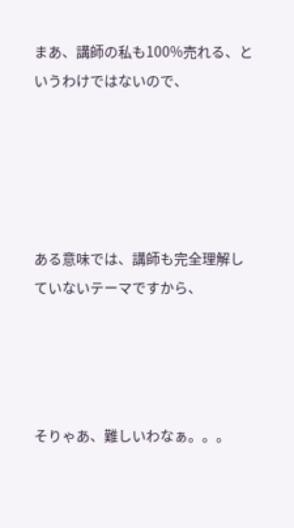まあ、講師の私も100%売れる、というわけではないので、





ある意味では、講師も完全理解していないテーマですから、




そりゃあ、難しいわなぁ。。。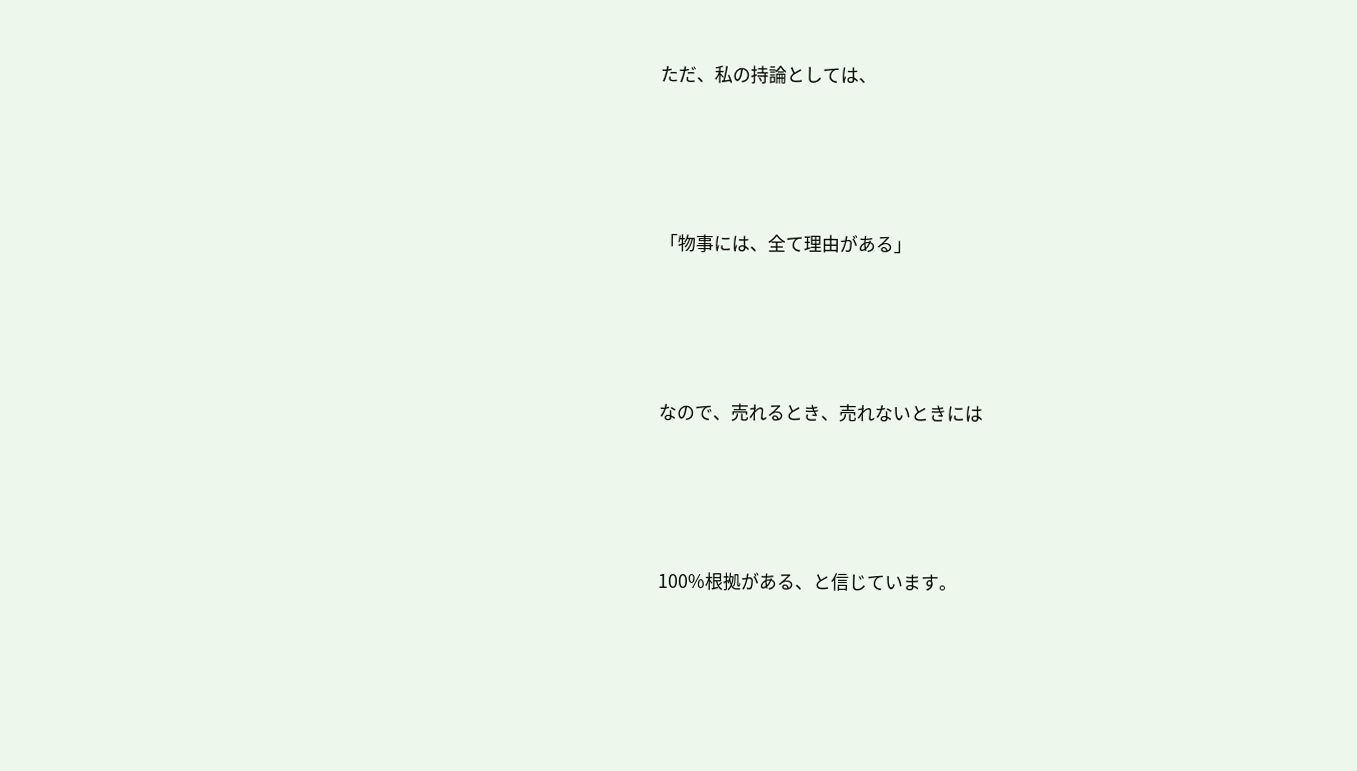ただ、私の持論としては、





「物事には、全て理由がある」





なので、売れるとき、売れないときには





100%根拠がある、と信じています。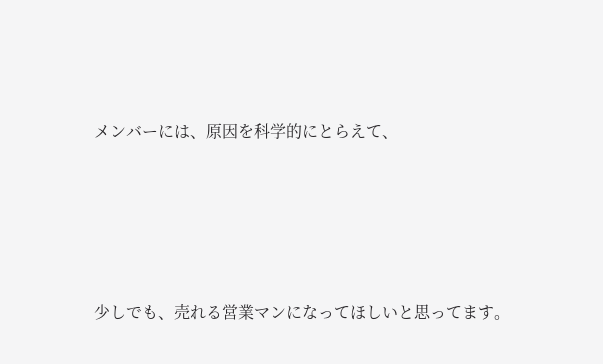メンバーには、原因を科学的にとらえて、





少しでも、売れる営業マンになってほしいと思ってます。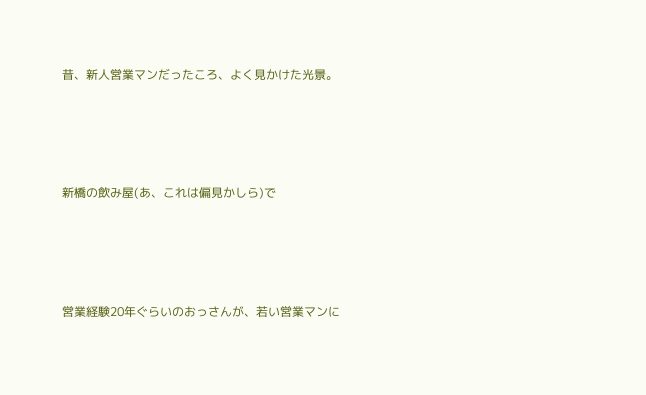昔、新人営業マンだったころ、よく見かけた光景。





新橋の飲み屋(あ、これは偏見かしら)で





営業経験20年ぐらいのおっさんが、若い営業マンに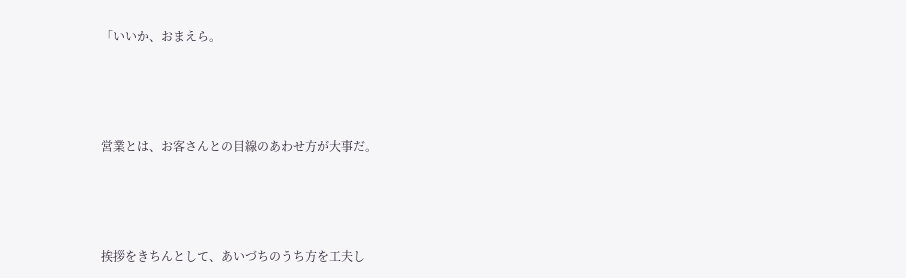「いいか、おまえら。





営業とは、お客さんとの目線のあわせ方が大事だ。





挨拶をきちんとして、あいづちのうち方を工夫し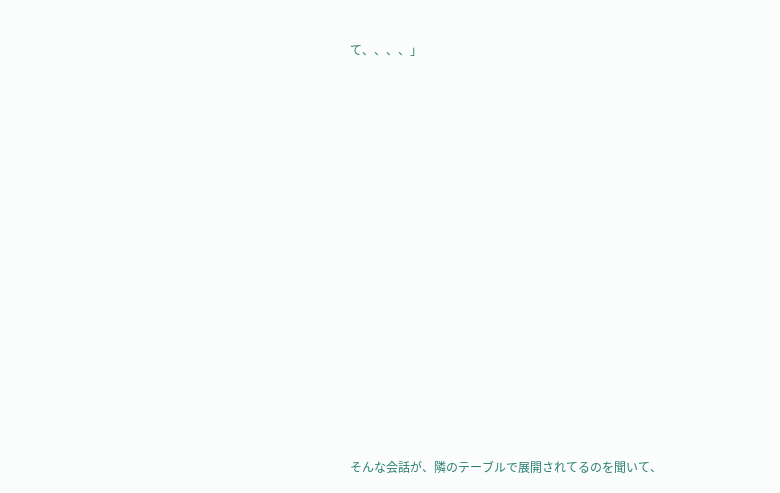て、、、、」

















そんな会話が、隣のテーブルで展開されてるのを聞いて、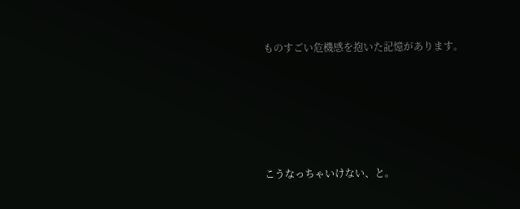ものすごい危機感を抱いた記憶があります。





こうなっちゃいけない、と。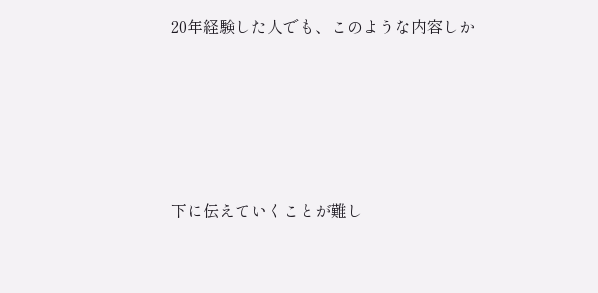20年経験した人でも、このような内容しか





下に伝えていくことが難し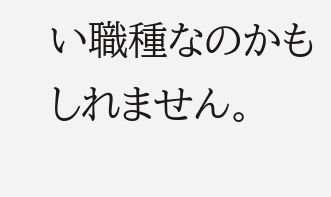い職種なのかもしれません。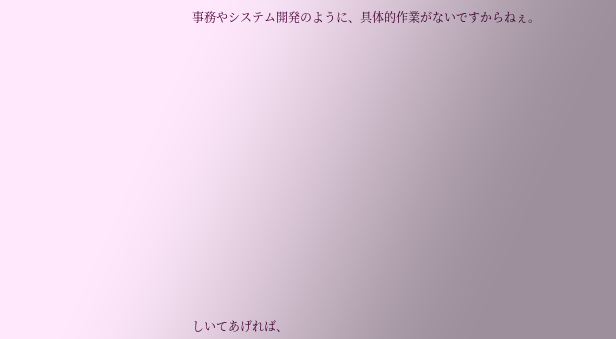事務やシステム開発のように、具体的作業がないですからねぇ。

















しいてあげれば、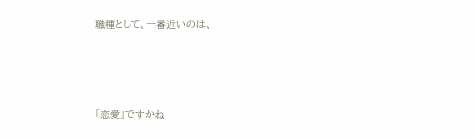職種として、一番近いのは、





「恋愛」ですかね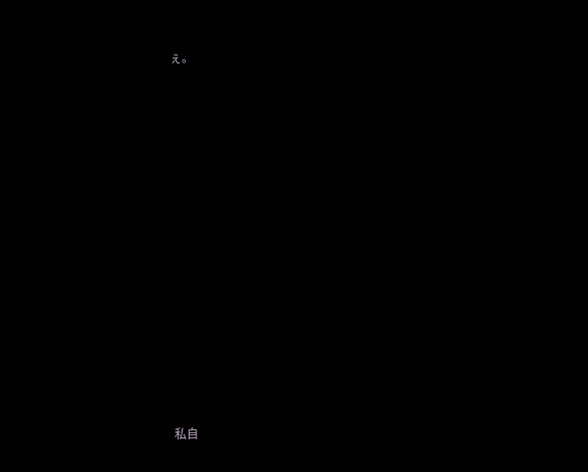ぇ。



















私自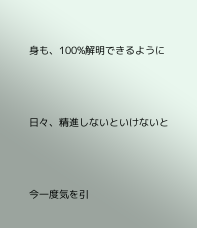身も、100%解明できるように





日々、精進しないといけないと





今一度気を引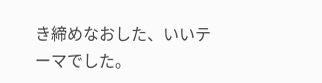き締めなおした、いいテーマでした。